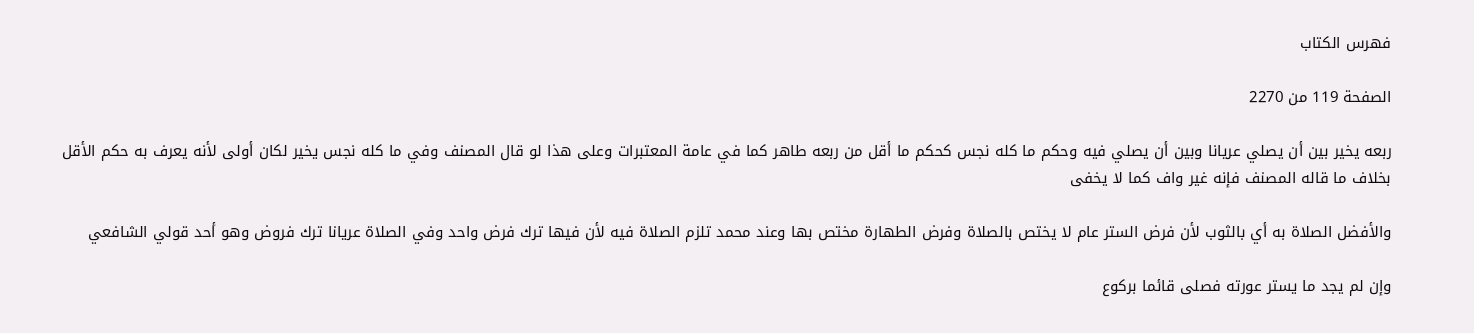فهرس الكتاب

الصفحة 119 من 2270

ربعه يخير بين أن يصلي عريانا وبين أن يصلي فيه وحكم ما كله نجس كحكم ما أقل من ربعه طاهر كما في عامة المعتبرات وعلى هذا لو قال المصنف وفي ما كله نجس يخير لكان أولى لأنه يعرف به حكم الأقل بخلاف ما قاله المصنف فإنه غير واف كما لا يخفى

والأفضل الصلاة به أي بالثوب لأن فرض الستر عام لا يختص بالصلاة وفرض الطهارة مختص بها وعند محمد تلزم الصلاة فيه لأن فيها ترك فرض واحد وفي الصلاة عريانا ترك فروض وهو أحد قولي الشافعي

وإن لم يجد ما يستر عورته فصلى قائما بركوع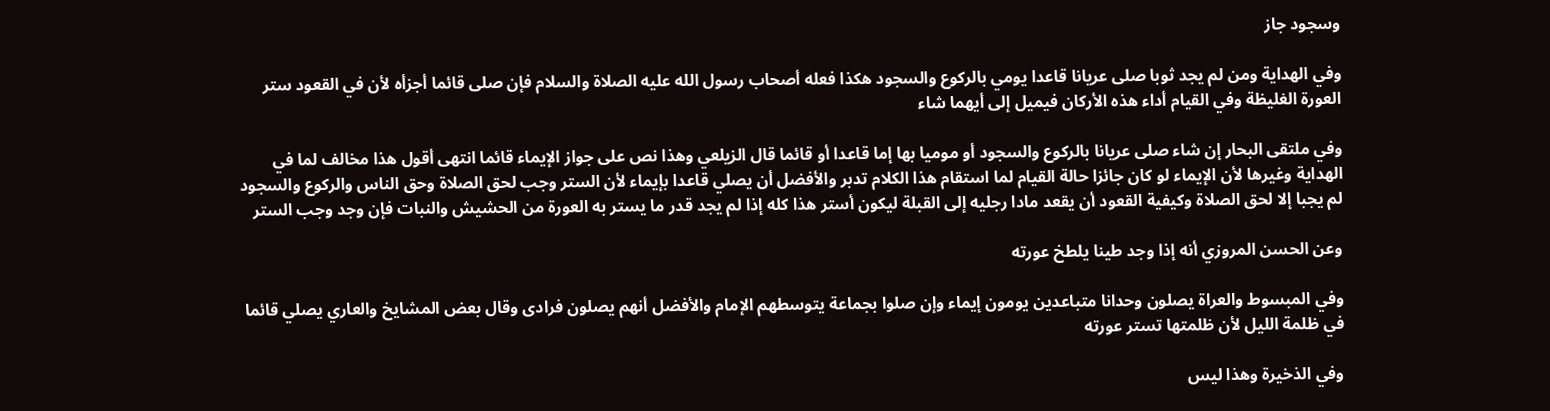وسجود جاز

وفي الهداية ومن لم يجد ثوبا صلى عريانا قاعدا يومي بالركوع والسجود هكذا فعله أصحاب رسول الله عليه الصلاة والسلام فإن صلى قائما أجزأه لأن في القعود ستر العورة الغليظة وفي القيام أداء هذه الأركان فيميل إلى أيهما شاء

وفي ملتقى البحار إن شاء صلى عريانا بالركوع والسجود أو موميا بها إما قاعدا أو قائما قال الزيلعي وهذا نص على جواز الإيماء قائما انتهى أقول هذا مخالف لما في الهداية وغيرها لأن الإيماء لو كان جائزا حالة القيام لما استقام هذا الكلام تدبر والأفضل أن يصلي قاعدا بإيماء لأن الستر وجب لحق الصلاة وحق الناس والركوع والسجود لم يجبا إلا لحق الصلاة وكيفية القعود أن يقعد مادا رجليه إلى القبلة ليكون أستر هذا كله إذا لم يجد قدر ما يستر به العورة من الحشيش والنبات فإن وجد وجب الستر

وعن الحسن المروزي أنه إذا وجد طينا يلطخ عورته

وفي المبسوط والعراة يصلون وحدانا متباعدين يومون إيماء وإن صلوا بجماعة يتوسطهم الإمام والأفضل أنهم يصلون فرادى وقال بعض المشايخ والعاري يصلي قائما في ظلمة الليل لأن ظلمتها تستر عورته

وفي الذخيرة وهذا ليس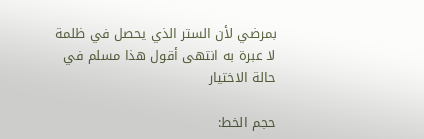بمرضي لأن الستر الذي يحصل في ظلمة لا عبرة به انتهى أقول هذا مسلم في حالة الاختيار

حجم الخط: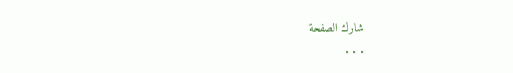شارك الصفحة
. . .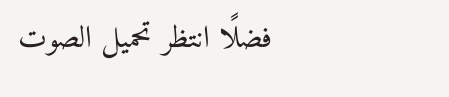فضلًا انتظر تحميل الصوت